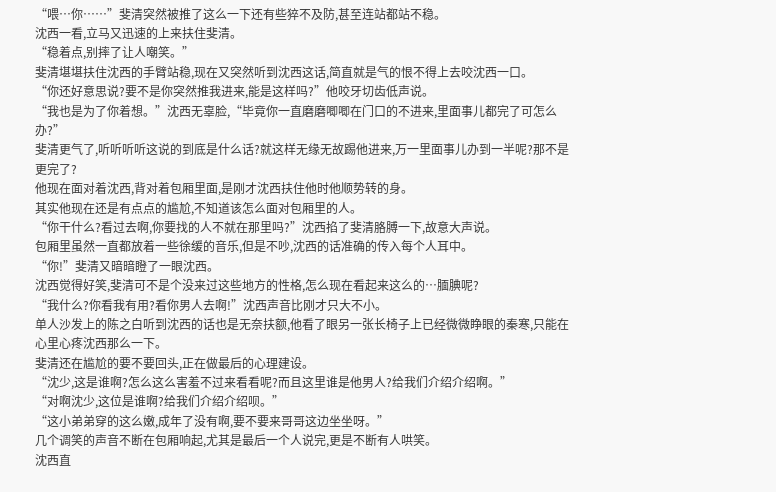“喂…你……”斐清突然被推了这么一下还有些猝不及防,甚至连站都站不稳。
沈西一看,立马又迅速的上来扶住斐清。
“稳着点,别摔了让人嘲笑。”
斐清堪堪扶住沈西的手臂站稳,现在又突然听到沈西这话,简直就是气的恨不得上去咬沈西一口。
“你还好意思说?要不是你突然推我进来,能是这样吗?”他咬牙切齿低声说。
“我也是为了你着想。”沈西无辜脸,“毕竟你一直磨磨唧唧在门口的不进来,里面事儿都完了可怎么办?”
斐清更气了,听听听听这说的到底是什么话?就这样无缘无故踢他进来,万一里面事儿办到一半呢?那不是更完了?
他现在面对着沈西,背对着包厢里面,是刚才沈西扶住他时他顺势转的身。
其实他现在还是有点点的尴尬,不知道该怎么面对包厢里的人。
“你干什么?看过去啊,你要找的人不就在那里吗?”沈西掐了斐清胳膊一下,故意大声说。
包厢里虽然一直都放着一些徐缓的音乐,但是不吵,沈西的话准确的传入每个人耳中。
“你!”斐清又暗暗瞪了一眼沈西。
沈西觉得好笑,斐清可不是个没来过这些地方的性格,怎么现在看起来这么的…腼腆呢?
“我什么?你看我有用?看你男人去啊!”沈西声音比刚才只大不小。
单人沙发上的陈之白听到沈西的话也是无奈扶额,他看了眼另一张长椅子上已经微微睁眼的秦寒,只能在心里心疼沈西那么一下。
斐清还在尴尬的要不要回头,正在做最后的心理建设。
“沈少,这是谁啊?怎么这么害羞不过来看看呢?而且这里谁是他男人?给我们介绍介绍啊。”
“对啊沈少,这位是谁啊?给我们介绍介绍呗。”
“这小弟弟穿的这么嫩,成年了没有啊,要不要来哥哥这边坐坐呀。”
几个调笑的声音不断在包厢响起,尤其是最后一个人说完,更是不断有人哄笑。
沈西直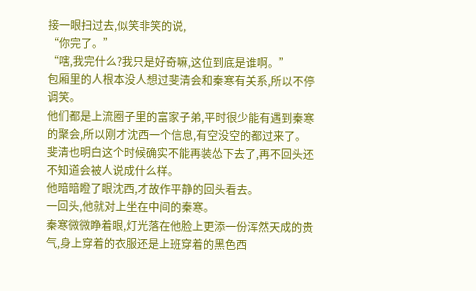接一眼扫过去,似笑非笑的说,
“你完了。”
“嗐,我完什么?我只是好奇嘛,这位到底是谁啊。”
包厢里的人根本没人想过斐清会和秦寒有关系,所以不停调笑。
他们都是上流圈子里的富家子弟,平时很少能有遇到秦寒的聚会,所以刚才沈西一个信息,有空没空的都过来了。
斐清也明白这个时候确实不能再装怂下去了,再不回头还不知道会被人说成什么样。
他暗暗瞪了眼沈西,才故作平静的回头看去。
一回头,他就对上坐在中间的秦寒。
秦寒微微睁着眼,灯光落在他脸上更添一份浑然天成的贵气,身上穿着的衣服还是上班穿着的黑色西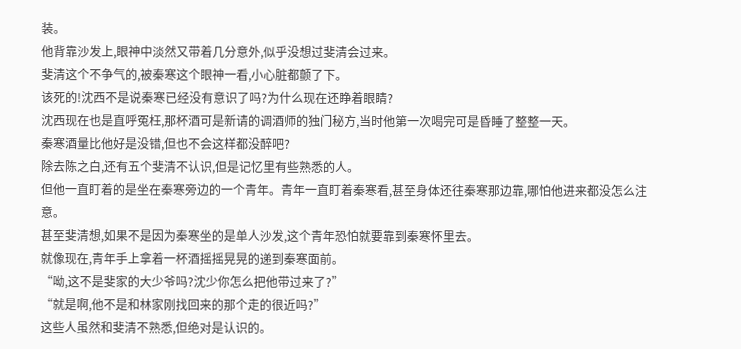装。
他背靠沙发上,眼神中淡然又带着几分意外,似乎没想过斐清会过来。
斐清这个不争气的,被秦寒这个眼神一看,小心脏都颤了下。
该死的!沈西不是说秦寒已经没有意识了吗?为什么现在还睁着眼睛?
沈西现在也是直呼冤枉,那杯酒可是新请的调酒师的独门秘方,当时他第一次喝完可是昏睡了整整一天。
秦寒酒量比他好是没错,但也不会这样都没醉吧?
除去陈之白,还有五个斐清不认识,但是记忆里有些熟悉的人。
但他一直盯着的是坐在秦寒旁边的一个青年。青年一直盯着秦寒看,甚至身体还往秦寒那边靠,哪怕他进来都没怎么注意。
甚至斐清想,如果不是因为秦寒坐的是单人沙发,这个青年恐怕就要靠到秦寒怀里去。
就像现在,青年手上拿着一杯酒摇摇晃晃的递到秦寒面前。
“呦,这不是斐家的大少爷吗?沈少你怎么把他带过来了?”
“就是啊,他不是和林家刚找回来的那个走的很近吗?”
这些人虽然和斐清不熟悉,但绝对是认识的。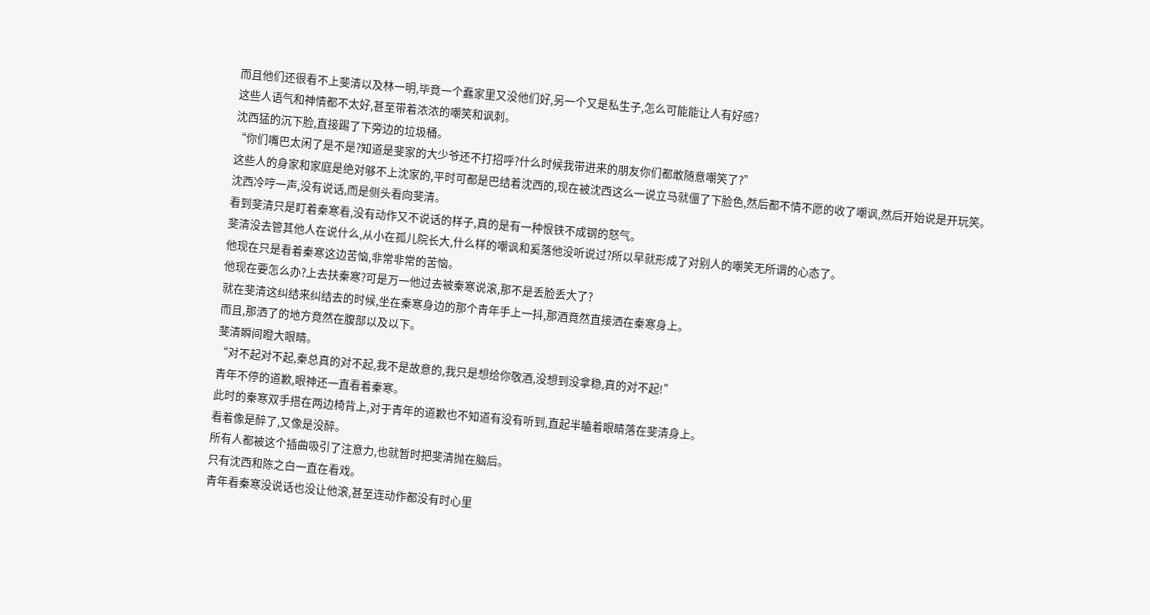而且他们还很看不上斐清以及林一明,毕竟一个蠢家里又没他们好,另一个又是私生子,怎么可能能让人有好感?
这些人语气和神情都不太好,甚至带着浓浓的嘲笑和讽刺。
沈西猛的沉下脸,直接踢了下旁边的垃圾桶。
“你们嘴巴太闲了是不是?知道是斐家的大少爷还不打招呼?什么时候我带进来的朋友你们都敢随意嘲笑了?”
这些人的身家和家庭是绝对够不上沈家的,平时可都是巴结着沈西的,现在被沈西这么一说立马就僵了下脸色,然后都不情不愿的收了嘲讽,然后开始说是开玩笑。
沈西冷哼一声,没有说话,而是侧头看向斐清。
看到斐清只是盯着秦寒看,没有动作又不说话的样子,真的是有一种恨铁不成钢的怒气。
斐清没去管其他人在说什么,从小在孤儿院长大,什么样的嘲讽和奚落他没听说过?所以早就形成了对别人的嘲笑无所谓的心态了。
他现在只是看着秦寒这边苦恼,非常非常的苦恼。
他现在要怎么办?上去扶秦寒?可是万一他过去被秦寒说滚,那不是丢脸丢大了?
就在斐清这纠结来纠结去的时候,坐在秦寒身边的那个青年手上一抖,那酒竟然直接洒在秦寒身上。
而且,那洒了的地方竟然在腹部以及以下。
斐清瞬间瞪大眼睛。
“对不起对不起,秦总真的对不起,我不是故意的,我只是想给你敬酒,没想到没拿稳,真的对不起!”
青年不停的道歉,眼神还一直看着秦寒。
此时的秦寒双手搭在两边椅背上,对于青年的道歉也不知道有没有听到,直起半瞌着眼睛落在斐清身上。
看着像是醉了,又像是没醉。
所有人都被这个插曲吸引了注意力,也就暂时把斐清抛在脑后。
只有沈西和陈之白一直在看戏。
青年看秦寒没说话也没让他滚,甚至连动作都没有时心里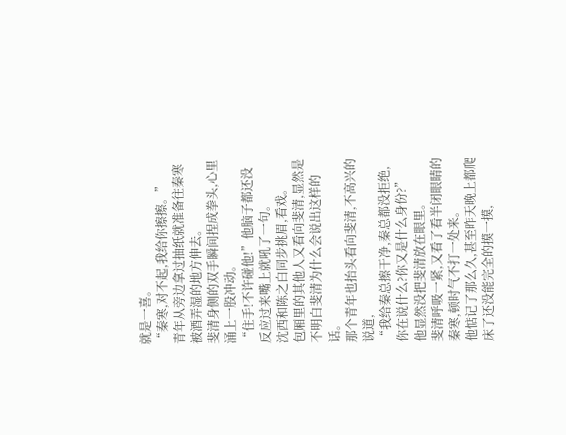就是一喜。
“秦寒,对不起,我给你擦擦。”
青年从旁边拿过抽纸就准备往秦寒被酒弄湿的地方伸去。
斐清身侧的双手瞬间捏成拳头,心里涌上一股冲动。
“住手!不许碰他!”他脑子都还没反应过来嘴上就吼了一句。
沈西和陈之白同步挑眉,看戏。
包厢里的其他人又看向斐清,显然是不明白斐清为什么会说出这样的话。
那个青年也抬头看向斐清,不高兴的说道,
“我给秦总擦干净,秦总都没拒绝,你在说什么?你又是什么身份?”
他显然没把斐清放在眼里。
斐清呼吸一紧,又看了看半闭眼睛的秦寒,顿时气不打一处来。
他惦记了那么久,甚至昨天晚上都爬床了还没能完全的摸一摸,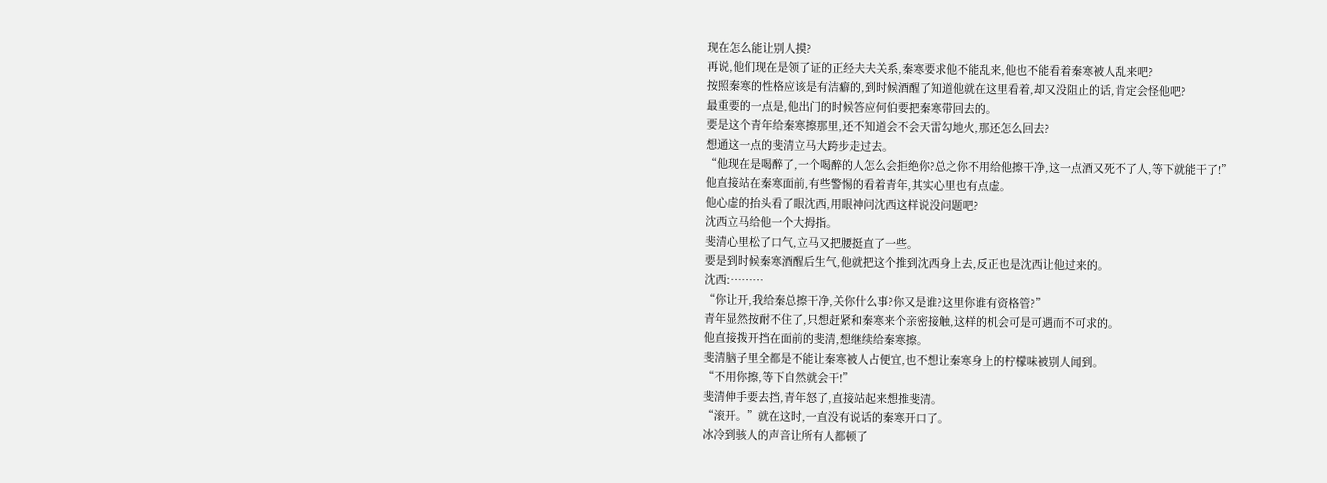现在怎么能让别人摸?
再说,他们现在是领了证的正经夫夫关系,秦寒要求他不能乱来,他也不能看着秦寒被人乱来吧?
按照秦寒的性格应该是有洁癖的,到时候酒醒了知道他就在这里看着,却又没阻止的话,肯定会怪他吧?
最重要的一点是,他出门的时候答应何伯要把秦寒带回去的。
要是这个青年给秦寒擦那里,还不知道会不会天雷勾地火,那还怎么回去?
想通这一点的斐清立马大跨步走过去。
“他现在是喝醉了,一个喝醉的人怎么会拒绝你?总之你不用给他擦干净,这一点酒又死不了人,等下就能干了!”
他直接站在秦寒面前,有些警惕的看着青年,其实心里也有点虚。
他心虚的抬头看了眼沈西,用眼神问沈西这样说没问题吧?
沈西立马给他一个大拇指。
斐清心里松了口气,立马又把腰挺直了一些。
要是到时候秦寒酒醒后生气,他就把这个推到沈西身上去,反正也是沈西让他过来的。
沈西:………
“你让开,我给秦总擦干净,关你什么事?你又是谁?这里你谁有资格管?”
青年显然按耐不住了,只想赶紧和秦寒来个亲密接触,这样的机会可是可遇而不可求的。
他直接拨开挡在面前的斐清,想继续给秦寒擦。
斐清脑子里全都是不能让秦寒被人占便宜,也不想让秦寒身上的柠檬味被别人闻到。
“不用你擦,等下自然就会干!”
斐清伸手要去挡,青年怒了,直接站起来想推斐清。
“滚开。”就在这时,一直没有说话的秦寒开口了。
冰冷到骇人的声音让所有人都顿了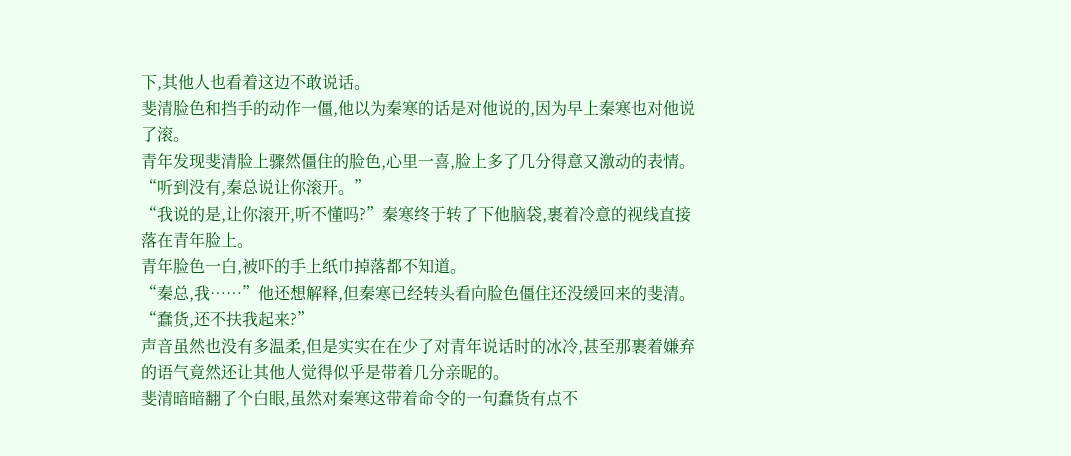下,其他人也看着这边不敢说话。
斐清脸色和挡手的动作一僵,他以为秦寒的话是对他说的,因为早上秦寒也对他说了滚。
青年发现斐清脸上骤然僵住的脸色,心里一喜,脸上多了几分得意又激动的表情。
“听到没有,秦总说让你滚开。”
“我说的是,让你滚开,听不懂吗?”秦寒终于转了下他脑袋,裹着冷意的视线直接落在青年脸上。
青年脸色一白,被吓的手上纸巾掉落都不知道。
“秦总,我……”他还想解释,但秦寒已经转头看向脸色僵住还没缓回来的斐清。
“蠢货,还不扶我起来?”
声音虽然也没有多温柔,但是实实在在少了对青年说话时的冰冷,甚至那裹着嫌弃的语气竟然还让其他人觉得似乎是带着几分亲昵的。
斐清暗暗翻了个白眼,虽然对秦寒这带着命令的一句蠢货有点不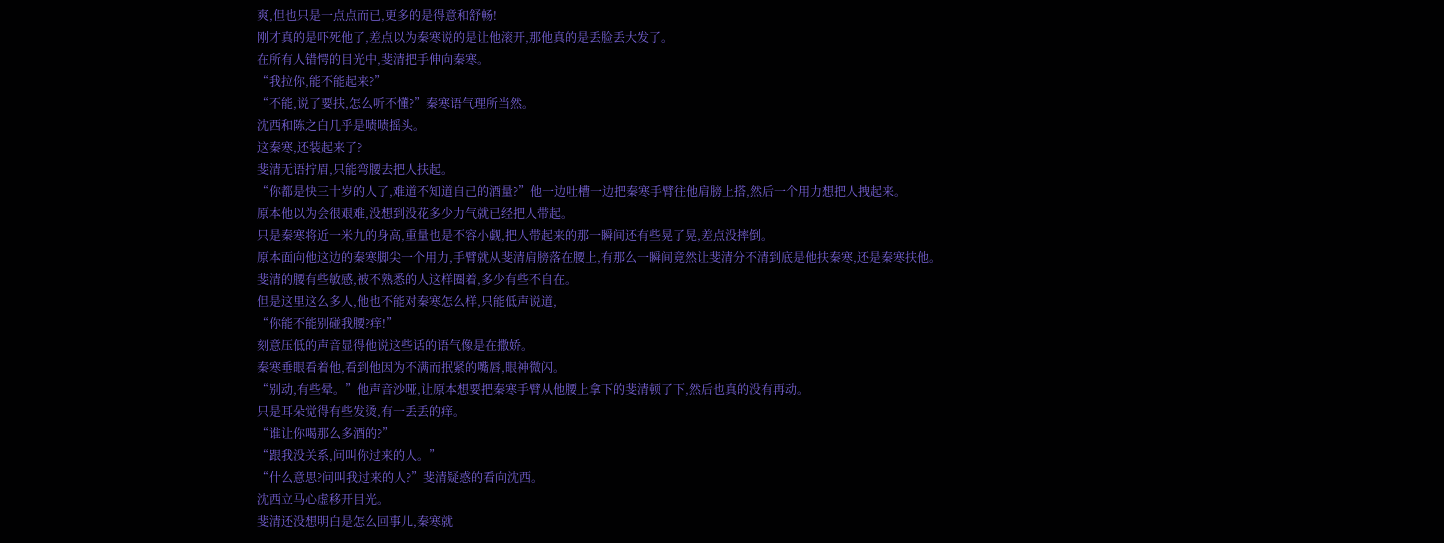爽,但也只是一点点而已,更多的是得意和舒畅!
刚才真的是吓死他了,差点以为秦寒说的是让他滚开,那他真的是丢脸丢大发了。
在所有人错愕的目光中,斐清把手伸向秦寒。
“我拉你,能不能起来?”
“不能,说了要扶,怎么听不懂?”秦寒语气理所当然。
沈西和陈之白几乎是啧啧摇头。
这秦寒,还装起来了?
斐清无语拧眉,只能弯腰去把人扶起。
“你都是快三十岁的人了,难道不知道自己的酒量?”他一边吐槽一边把秦寒手臂往他肩膀上搭,然后一个用力想把人拽起来。
原本他以为会很艰难,没想到没花多少力气就已经把人带起。
只是秦寒将近一米九的身高,重量也是不容小觑,把人带起来的那一瞬间还有些晃了晃,差点没摔倒。
原本面向他这边的秦寒脚尖一个用力,手臂就从斐清肩膀落在腰上,有那么一瞬间竟然让斐清分不清到底是他扶秦寒,还是秦寒扶他。
斐清的腰有些敏感,被不熟悉的人这样圈着,多少有些不自在。
但是这里这么多人,他也不能对秦寒怎么样,只能低声说道,
“你能不能别碰我腰?痒!”
刻意压低的声音显得他说这些话的语气像是在撒娇。
秦寒垂眼看着他,看到他因为不满而抿紧的嘴唇,眼神微闪。
“别动,有些晕。”他声音沙哑,让原本想要把秦寒手臂从他腰上拿下的斐清顿了下,然后也真的没有再动。
只是耳朵觉得有些发烫,有一丢丢的痒。
“谁让你喝那么多酒的?”
“跟我没关系,问叫你过来的人。”
“什么意思?问叫我过来的人?”斐清疑惑的看向沈西。
沈西立马心虚移开目光。
斐清还没想明白是怎么回事儿,秦寒就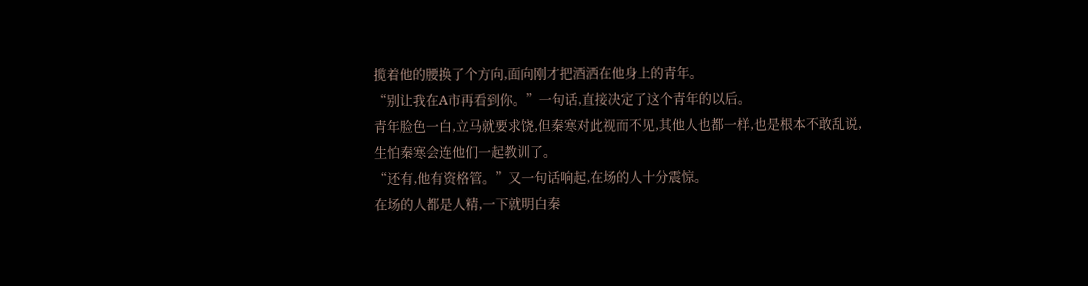揽着他的腰换了个方向,面向刚才把酒洒在他身上的青年。
“别让我在A市再看到你。”一句话,直接决定了这个青年的以后。
青年脸色一白,立马就要求饶,但秦寒对此视而不见,其他人也都一样,也是根本不敢乱说,生怕秦寒会连他们一起教训了。
“还有,他有资格管。”又一句话响起,在场的人十分震惊。
在场的人都是人精,一下就明白秦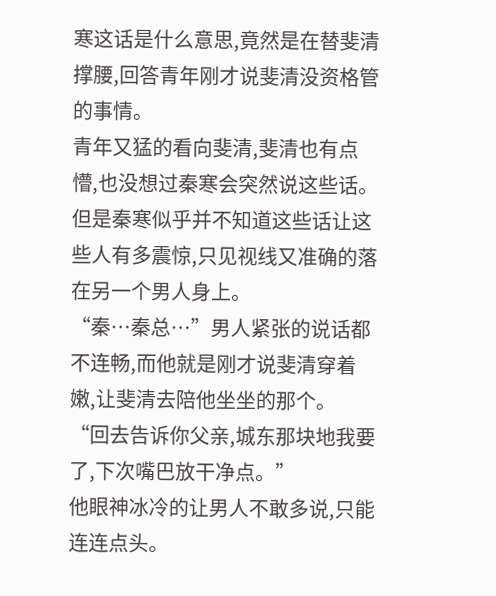寒这话是什么意思,竟然是在替斐清撑腰,回答青年刚才说斐清没资格管的事情。
青年又猛的看向斐清,斐清也有点懵,也没想过秦寒会突然说这些话。
但是秦寒似乎并不知道这些话让这些人有多震惊,只见视线又准确的落在另一个男人身上。
“秦…秦总…”男人紧张的说话都不连畅,而他就是刚才说斐清穿着嫩,让斐清去陪他坐坐的那个。
“回去告诉你父亲,城东那块地我要了,下次嘴巴放干净点。”
他眼神冰冷的让男人不敢多说,只能连连点头。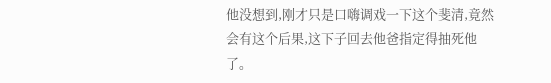他没想到,刚才只是口嗨调戏一下这个斐清,竟然会有这个后果,这下子回去他爸指定得抽死他了。